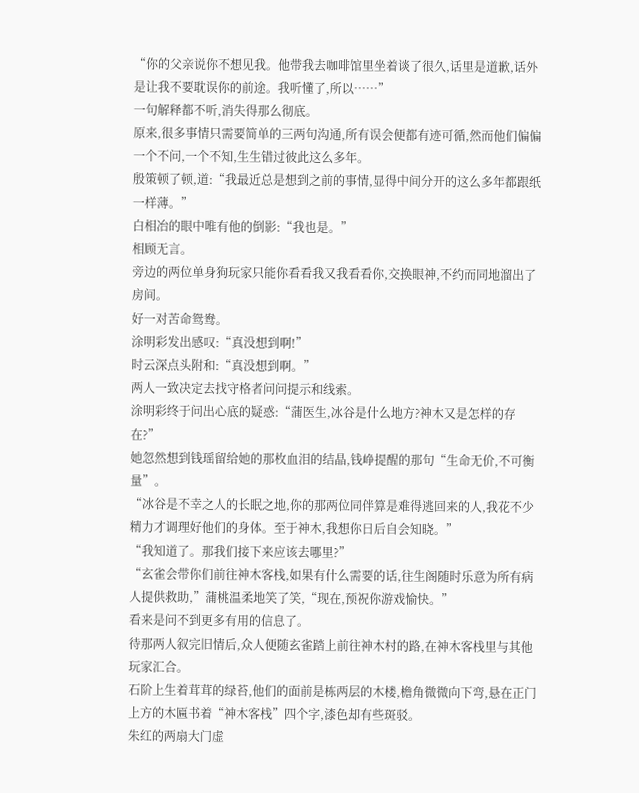“你的父亲说你不想见我。他带我去咖啡馆里坐着谈了很久,话里是道歉,话外是让我不要耽误你的前途。我听懂了,所以……”
一句解释都不听,消失得那么彻底。
原来,很多事情只需要简单的三两句沟通,所有误会便都有迹可循,然而他们偏偏一个不问,一个不知,生生错过彼此这么多年。
殷策顿了顿,道:“我最近总是想到之前的事情,显得中间分开的这么多年都跟纸一样薄。”
白相冶的眼中唯有他的倒影:“我也是。”
相顾无言。
旁边的两位单身狗玩家只能你看看我又我看看你,交换眼神,不约而同地溜出了房间。
好一对苦命鸳鸯。
涂明彩发出感叹:“真没想到啊!”
时云深点头附和:“真没想到啊。”
两人一致决定去找守格者问问提示和线索。
涂明彩终于问出心底的疑惑:“蒲医生,冰谷是什么地方?神木又是怎样的存在?”
她忽然想到钱瑶留给她的那枚血泪的结晶,钱峥提醒的那句“生命无价,不可衡量”。
“冰谷是不幸之人的长眠之地,你的那两位同伴算是难得逃回来的人,我花不少精力才调理好他们的身体。至于神木,我想你日后自会知晓。”
“我知道了。那我们接下来应该去哪里?”
“玄雀会带你们前往神木客栈,如果有什么需要的话,往生阁随时乐意为所有病人提供救助,”蒲桃温柔地笑了笑,“现在,预祝你游戏愉快。”
看来是问不到更多有用的信息了。
待那两人叙完旧情后,众人便随玄雀踏上前往神木村的路,在神木客栈里与其他玩家汇合。
石阶上生着茸茸的绿苔,他们的面前是栋两层的木楼,檐角微微向下弯,悬在正门上方的木匾书着“神木客栈”四个字,漆色却有些斑驳。
朱红的两扇大门虚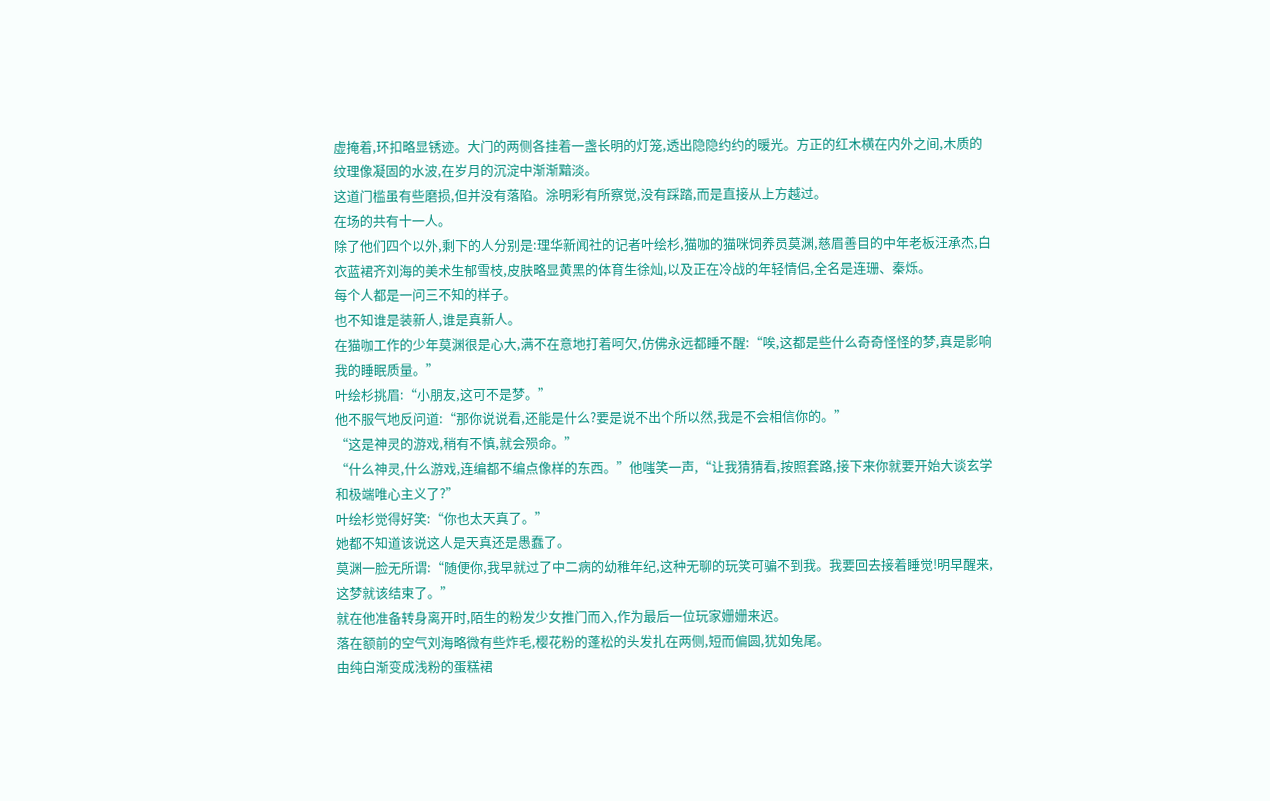虚掩着,环扣略显锈迹。大门的两侧各挂着一盏长明的灯笼,透出隐隐约约的暖光。方正的红木横在内外之间,木质的纹理像凝固的水波,在岁月的沉淀中渐渐黯淡。
这道门槛虽有些磨损,但并没有落陷。涂明彩有所察觉,没有踩踏,而是直接从上方越过。
在场的共有十一人。
除了他们四个以外,剩下的人分别是:理华新闻社的记者叶绘杉,猫咖的猫咪饲养员莫渊,慈眉善目的中年老板汪承杰,白衣蓝裙齐刘海的美术生郁雪枝,皮肤略显黄黑的体育生徐灿,以及正在冷战的年轻情侣,全名是连珊、秦烁。
每个人都是一问三不知的样子。
也不知谁是装新人,谁是真新人。
在猫咖工作的少年莫渊很是心大,满不在意地打着呵欠,仿佛永远都睡不醒:“唉,这都是些什么奇奇怪怪的梦,真是影响我的睡眠质量。”
叶绘杉挑眉:“小朋友,这可不是梦。”
他不服气地反问道:“那你说说看,还能是什么?要是说不出个所以然,我是不会相信你的。”
“这是神灵的游戏,稍有不慎,就会殒命。”
“什么神灵,什么游戏,连编都不编点像样的东西。”他嗤笑一声,“让我猜猜看,按照套路,接下来你就要开始大谈玄学和极端唯心主义了?”
叶绘杉觉得好笑:“你也太天真了。”
她都不知道该说这人是天真还是愚蠢了。
莫渊一脸无所谓:“随便你,我早就过了中二病的幼稚年纪,这种无聊的玩笑可骗不到我。我要回去接着睡觉!明早醒来,这梦就该结束了。”
就在他准备转身离开时,陌生的粉发少女推门而入,作为最后一位玩家姗姗来迟。
落在额前的空气刘海略微有些炸毛,樱花粉的蓬松的头发扎在两侧,短而偏圆,犹如兔尾。
由纯白渐变成浅粉的蛋糕裙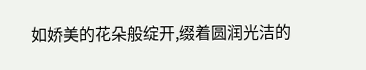如娇美的花朵般绽开,缀着圆润光洁的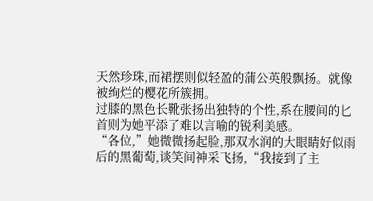天然珍珠,而裙摆则似轻盈的蒲公英般飘扬。就像被绚烂的樱花所簇拥。
过膝的黑色长靴张扬出独特的个性,系在腰间的匕首则为她平添了难以言喻的锐利美感。
“各位,”她微微扬起脸,那双水润的大眼睛好似雨后的黑葡萄,谈笑间神采飞扬,“我接到了主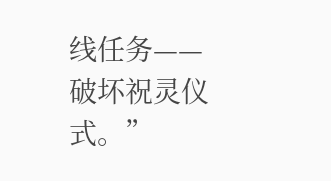线任务——破坏祝灵仪式。”